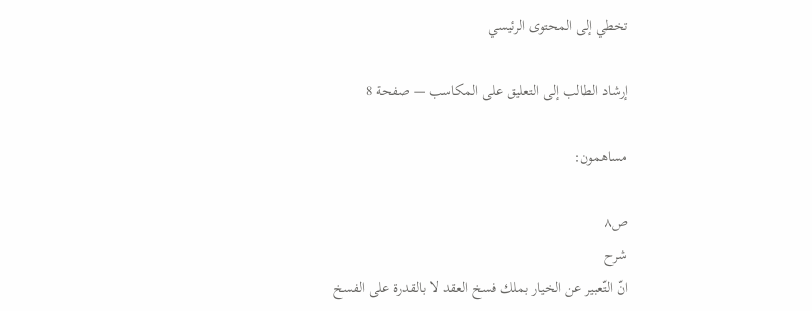تخطي إلى المحتوى الرئيسي

إرشاد الطالب إلى التعليق على المكاسب — صفحة 8

مساهمون:

ص٨
شرح
انّ التّعبير عن الخيار بملك فسخ العقد لا بالقدرة على الفسخ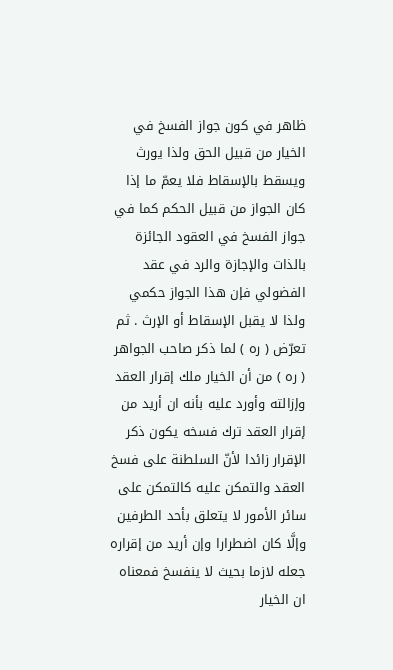ظاهر في كون جواز الفسخ في الخيار من قبيل الحق ولذا يورث ويسقط بالإسقاط فلا يعمّ ما إذا كان الجواز من قبيل الحكم كما في جواز الفسخ في العقود الجائزة بالذات والإجازة والرد في عقد الفضولي فإن هذا الجواز حكمي ولذا لا يقبل الإسقاط أو الإرث . ثم تعرّض ( ره ) لما ذكر صاحب الجواهر ( ره ) من أن الخيار ملك إقرار العقد وإزالته وأورد عليه بأنه ان أريد من إقرار العقد ترك فسخه يكون ذكر الإقرار زائدا لأنّ السلطنة على فسخ العقد والتمكن عليه كالتمكن على سائر الأمور لا يتعلق بأحد الطرفين وإلَّا كان اضطرارا وإن أريد من إقراره جعله لازما بحيث لا ينفسخ فمعناه ان الخيار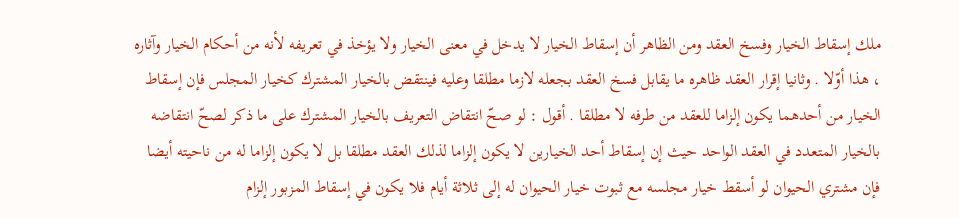ملك إسقاط الخيار وفسخ العقد ومن الظاهر أن إسقاط الخيار لا يدخل في معنى الخيار ولا يؤخذ في تعريفه لأنه من أحكام الخيار وآثاره ، هذا أوّلا . وثانيا إقرار العقد ظاهره ما يقابل فسخ العقد بجعله لازما مطلقا وعليه فينتقض بالخيار المشترك كخيار المجلس فإن إسقاط الخيار من أحدهما يكون إلزاما للعقد من طرفه لا مطلقا . أقول : لو صحّ انتقاض التعريف بالخيار المشترك على ما ذكر لصحّ انتقاضه بالخيار المتعدد في العقد الواحد حيث إن إسقاط أحد الخيارين لا يكون إلزاما لذلك العقد مطلقا بل لا يكون إلزاما له من ناحيته أيضا فإن مشتري الحيوان لو أسقط خيار مجلسه مع ثبوت خيار الحيوان له إلى ثلاثة أيام فلا يكون في إسقاط المزبور إلزام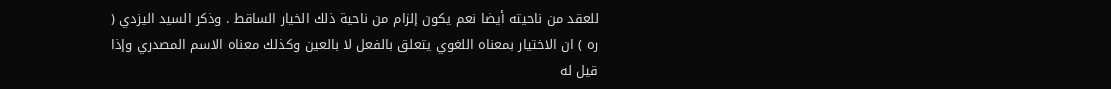للعقد من ناحيته أيضا نعم يكون إلزام من ناحية ذلك الخيار الساقط . وذكر السيد اليزدي ( ره ) ان الاختيار بمعناه اللغوي يتعلق بالفعل لا بالعين وكذلك معناه الاسم المصدري وإذا قيل له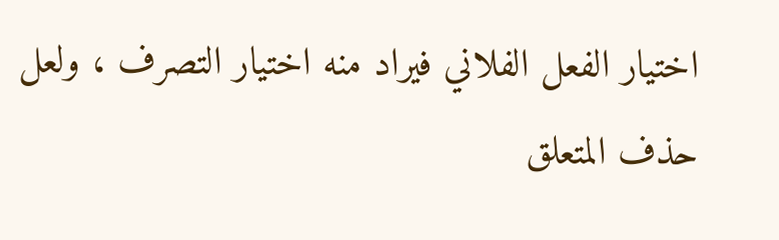اختيار الفعل الفلاني فيراد منه اختيار التصرف ، ولعل حذف المتعلق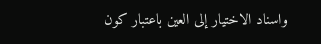واسناد الاختيار إلى العين باعتبار كون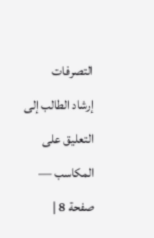التصرفات
إرشاد الطالب إلى التعليق على المكاسب — صفحة 8 |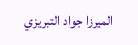الميرزا جواد التبريزي